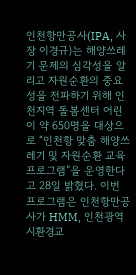인천항만공사(IPA, 사장 이경규)는 해양쓰레기 문제의 심각성을 알리고 자원순환의 중요성을 전파하기 위해 인천지역 돌봄센터 어린이 약 650명을 대상으로 “인천항 맞춤 해양쓰레기 및 자원순환 교육 프로그램”을 운영한다고 28일 밝혔다. 이번 프로그램은 인천항만공사가 HMM, 인천광역시환경교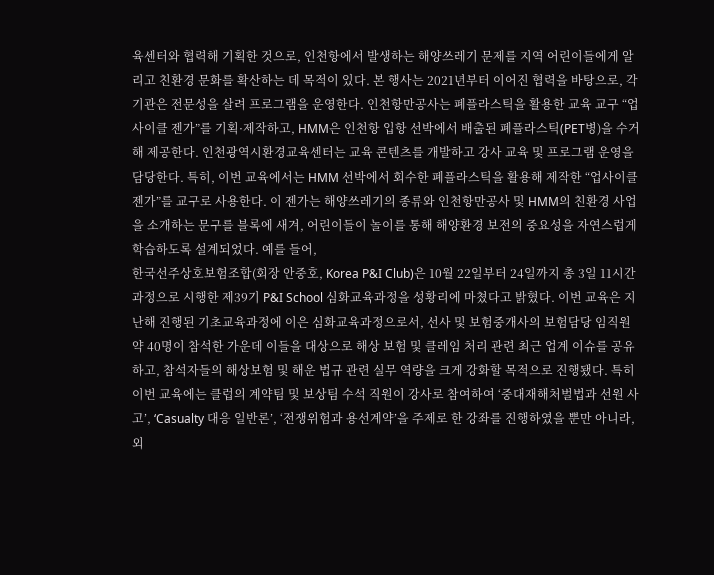육센터와 협력해 기획한 것으로, 인천항에서 발생하는 해양쓰레기 문제를 지역 어린이들에게 알리고 친환경 문화를 확산하는 데 목적이 있다. 본 행사는 2021년부터 이어진 협력을 바탕으로, 각 기관은 전문성을 살려 프로그램을 운영한다. 인천항만공사는 폐플라스틱을 활용한 교육 교구 “업사이클 젠가”를 기획·제작하고, HMM은 인천항 입항 선박에서 배출된 폐플라스틱(PET병)을 수거해 제공한다. 인천광역시환경교육센터는 교육 콘텐츠를 개발하고 강사 교육 및 프로그램 운영을 담당한다. 특히, 이번 교육에서는 HMM 선박에서 회수한 폐플라스틱을 활용해 제작한 “업사이클 젠가”를 교구로 사용한다. 이 젠가는 해양쓰레기의 종류와 인천항만공사 및 HMM의 친환경 사업을 소개하는 문구를 블록에 새겨, 어린이들이 놀이를 통해 해양환경 보전의 중요성을 자연스럽게 학습하도록 설계되었다. 예를 들어,
한국선주상호보험조합(회장 안중호, Korea P&I Club)은 10월 22일부터 24일까지 총 3일 11시간 과정으로 시행한 제39기 P&I School 심화교육과정을 성황리에 마쳤다고 밝혔다. 이번 교육은 지난해 진행된 기초교육과정에 이은 심화교육과정으로서, 선사 및 보험중개사의 보험담당 임직원 약 40명이 참석한 가운데 이들을 대상으로 해상 보험 및 클레임 처리 관련 최근 업계 이슈를 공유하고, 참석자들의 해상보험 및 해운 법규 관련 실무 역량을 크게 강화할 목적으로 진행됐다. 특히 이번 교육에는 클럽의 계약팀 및 보상팀 수석 직원이 강사로 참여하여 ‘중대재해처벌법과 선원 사고’, ‘Casualty 대응 일반론’, ‘전쟁위험과 용선계약’을 주제로 한 강좌를 진행하였을 뿐만 아니라, 외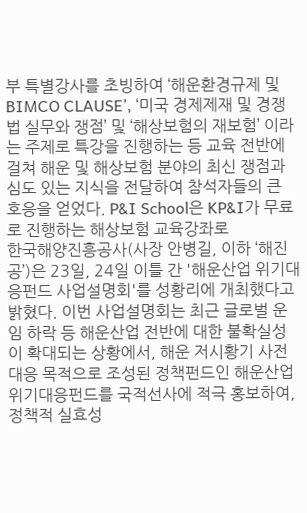부 특별강사를 초빙하여 ‘해운환경규제 및 BIMCO CLAUSE’, ‘미국 경제제재 및 경쟁법 실무와 쟁점’ 및 ‘해상보험의 재보험’ 이라는 주제로 특강을 진행하는 등 교육 전반에 걸쳐 해운 및 해상보험 분야의 최신 쟁점과 심도 있는 지식을 전달하여 참석자들의 큰 호응을 얻었다. P&I School은 KP&I가 무료로 진행하는 해상보험 교육강좌로
한국해양진흥공사(사장 안병길, 이하 ‘해진공’)은 23일, 24일 이틀 간 '해운산업 위기대응펀드 사업설명회'를 성황리에 개최했다고 밝혔다. 이번 사업설명회는 최근 글로벌 운임 하락 등 해운산업 전반에 대한 불확실성이 확대되는 상황에서, 해운 저시황기 사전 대응 목적으로 조성된 정책펀드인 해운산업 위기대응펀드를 국적선사에 적극 홍보하여, 정책적 실효성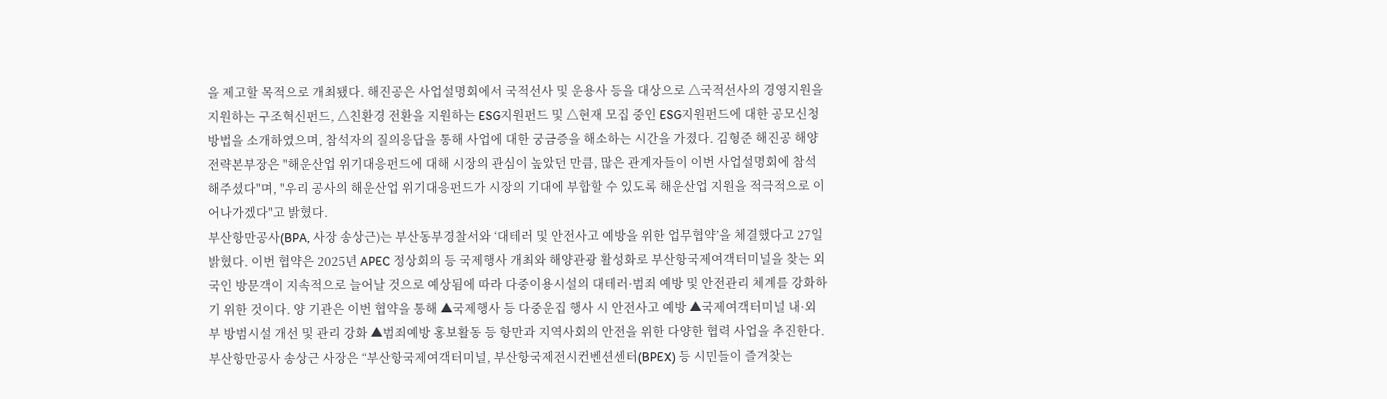을 제고할 목적으로 개최됐다. 해진공은 사업설명회에서 국적선사 및 운용사 등을 대상으로 △국적선사의 경영지원을 지원하는 구조혁신펀드, △친환경 전환을 지원하는 ESG지원펀드 및 △현재 모집 중인 ESG지원펀드에 대한 공모신청 방법을 소개하였으며, 참석자의 질의응답을 통해 사업에 대한 궁금증을 해소하는 시간을 가졌다. 김형준 해진공 해양전략본부장은 "해운산업 위기대응펀드에 대해 시장의 관심이 높았던 만큼, 많은 관계자들이 이번 사업설명회에 참석해주셨다"며, "우리 공사의 해운산업 위기대응펀드가 시장의 기대에 부합할 수 있도록 해운산업 지원을 적극적으로 이어나가겠다"고 밝혔다.
부산항만공사(BPA, 사장 송상근)는 부산동부경찰서와 ‘대테러 및 안전사고 예방을 위한 업무협약’을 체결했다고 27일 밝혔다. 이번 협약은 2025년 APEC 정상회의 등 국제행사 개최와 해양관광 활성화로 부산항국제여객터미널을 찾는 외국인 방문객이 지속적으로 늘어날 것으로 예상됨에 따라 다중이용시설의 대테러·범죄 예방 및 안전관리 체계를 강화하기 위한 것이다. 양 기관은 이번 협약을 통해 ▲국제행사 등 다중운집 행사 시 안전사고 예방 ▲국제여객터미널 내·외부 방범시설 개선 및 관리 강화 ▲범죄예방 홍보활동 등 항만과 지역사회의 안전을 위한 다양한 협력 사업을 추진한다. 부산항만공사 송상근 사장은 “부산항국제여객터미널, 부산항국제전시컨벤션센터(BPEX) 등 시민들이 즐겨찾는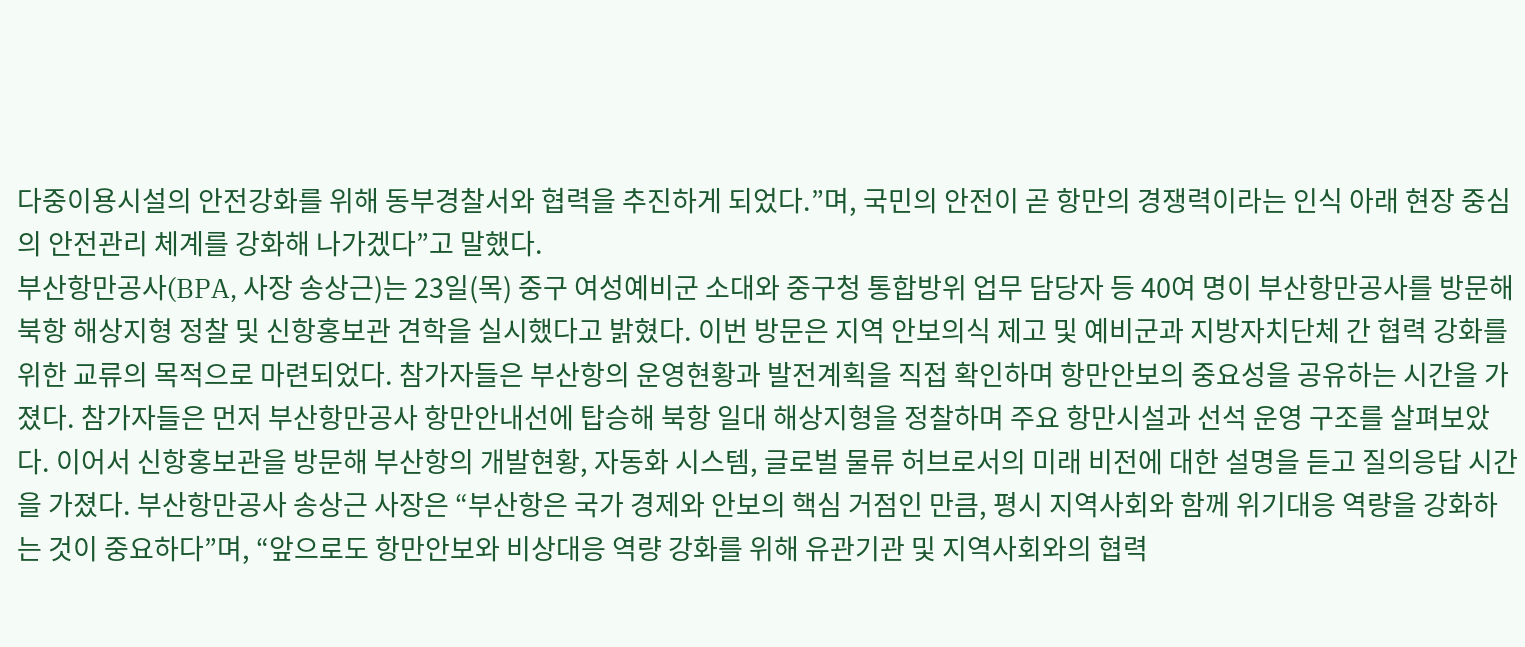다중이용시설의 안전강화를 위해 동부경찰서와 협력을 추진하게 되었다.”며, 국민의 안전이 곧 항만의 경쟁력이라는 인식 아래 현장 중심의 안전관리 체계를 강화해 나가겠다”고 말했다.
부산항만공사(BPA, 사장 송상근)는 23일(목) 중구 여성예비군 소대와 중구청 통합방위 업무 담당자 등 40여 명이 부산항만공사를 방문해 북항 해상지형 정찰 및 신항홍보관 견학을 실시했다고 밝혔다. 이번 방문은 지역 안보의식 제고 및 예비군과 지방자치단체 간 협력 강화를 위한 교류의 목적으로 마련되었다. 참가자들은 부산항의 운영현황과 발전계획을 직접 확인하며 항만안보의 중요성을 공유하는 시간을 가졌다. 참가자들은 먼저 부산항만공사 항만안내선에 탑승해 북항 일대 해상지형을 정찰하며 주요 항만시설과 선석 운영 구조를 살펴보았다. 이어서 신항홍보관을 방문해 부산항의 개발현황, 자동화 시스템, 글로벌 물류 허브로서의 미래 비전에 대한 설명을 듣고 질의응답 시간을 가졌다. 부산항만공사 송상근 사장은 “부산항은 국가 경제와 안보의 핵심 거점인 만큼, 평시 지역사회와 함께 위기대응 역량을 강화하는 것이 중요하다”며, “앞으로도 항만안보와 비상대응 역량 강화를 위해 유관기관 및 지역사회와의 협력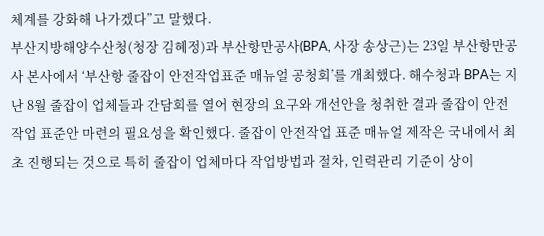체계를 강화해 나가겠다”고 말했다.
부산지방해양수산청(청장 김혜정)과 부산항만공사(BPA, 사장 송상근)는 23일 부산항만공사 본사에서 ‘부산항 줄잡이 안전작업표준 매뉴얼 공청회’를 개최했다. 해수청과 BPA는 지난 8월 줄잡이 업체들과 간담회를 열어 현장의 요구와 개선안을 청취한 결과 줄잡이 안전작업 표준안 마련의 필요성을 확인했다. 줄잡이 안전작업 표준 매뉴얼 제작은 국내에서 최초 진행되는 것으로 특히 줄잡이 업체마다 작업방법과 절차, 인력관리 기준이 상이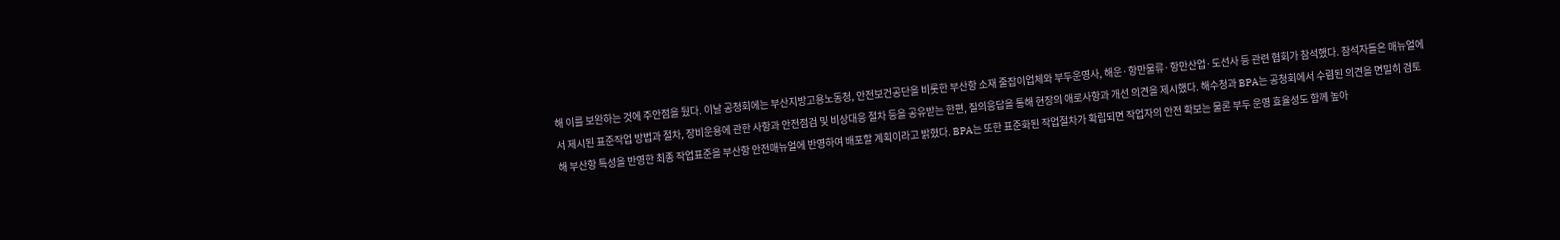해 이를 보완하는 것에 주안점을 뒀다. 이날 공청회에는 부산지방고용노동청, 안전보건공단을 비롯한 부산항 소재 줄잡이업체와 부두운영사, 해운·항만물류·항만산업·도선사 등 관련 협회가 참석했다. 참석자들은 매뉴얼에서 제시된 표준작업 방법과 절차, 장비운용에 관한 사항과 안전점검 및 비상대응 절차 등을 공유받는 한편, 질의응답을 통해 현장의 애로사항과 개선 의견을 제시했다. 해수청과 BPA는 공청회에서 수렴된 의견을 면밀히 검토해 부산항 특성을 반영한 최종 작업표준을 부산항 안전매뉴얼에 반영하여 배포할 계획이라고 밝혔다. BPA는 또한 표준화된 작업절차가 확립되면 작업자의 안전 확보는 물론 부두 운영 효율성도 함께 높아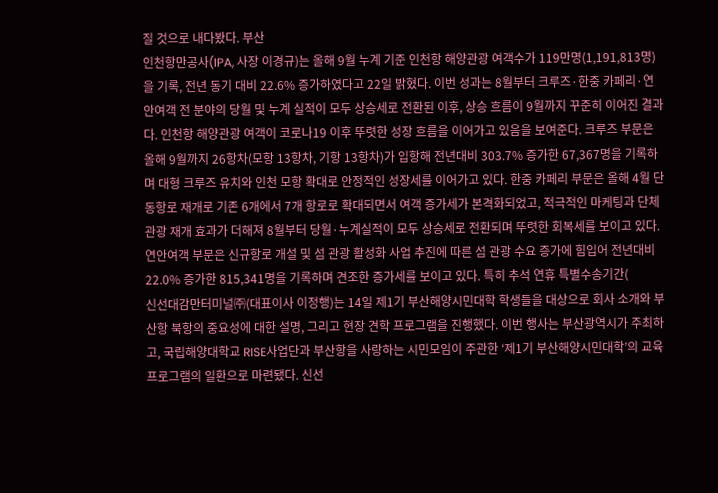질 것으로 내다봤다. 부산
인천항만공사(IPA, 사장 이경규)는 올해 9월 누계 기준 인천항 해양관광 여객수가 119만명(1,191,813명)을 기록, 전년 동기 대비 22.6% 증가하였다고 22일 밝혔다. 이번 성과는 8월부터 크루즈·한중 카페리·연안여객 전 분야의 당월 및 누계 실적이 모두 상승세로 전환된 이후, 상승 흐름이 9월까지 꾸준히 이어진 결과다. 인천항 해양관광 여객이 코로나19 이후 뚜렷한 성장 흐름을 이어가고 있음을 보여준다. 크루즈 부문은 올해 9월까지 26항차(모항 13항차, 기항 13항차)가 입항해 전년대비 303.7% 증가한 67,367명을 기록하며 대형 크루즈 유치와 인천 모항 확대로 안정적인 성장세를 이어가고 있다. 한중 카페리 부문은 올해 4월 단동항로 재개로 기존 6개에서 7개 항로로 확대되면서 여객 증가세가 본격화되었고, 적극적인 마케팅과 단체관광 재개 효과가 더해져 8월부터 당월·누계실적이 모두 상승세로 전환되며 뚜렷한 회복세를 보이고 있다. 연안여객 부문은 신규항로 개설 및 섬 관광 활성화 사업 추진에 따른 섬 관광 수요 증가에 힘입어 전년대비 22.0% 증가한 815,341명을 기록하며 견조한 증가세를 보이고 있다. 특히 추석 연휴 특별수송기간(
신선대감만터미널㈜(대표이사 이정행)는 14일 제1기 부산해양시민대학 학생들을 대상으로 회사 소개와 부산항 북항의 중요성에 대한 설명, 그리고 현장 견학 프로그램을 진행했다. 이번 행사는 부산광역시가 주최하고, 국립해양대학교 RISE사업단과 부산항을 사랑하는 시민모임이 주관한 ‘제1기 부산해양시민대학’의 교육 프로그램의 일환으로 마련됐다. 신선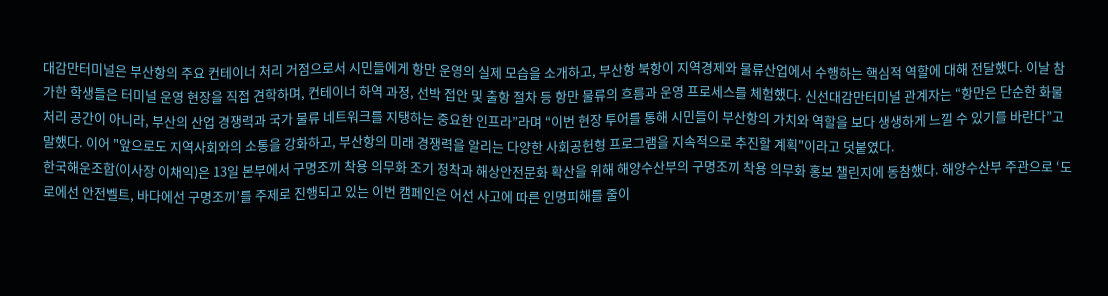대감만터미널은 부산항의 주요 컨테이너 처리 거점으로서 시민들에게 항만 운영의 실제 모습을 소개하고, 부산항 북항이 지역경제와 물류산업에서 수행하는 핵심적 역할에 대해 전달했다. 이날 참가한 학생들은 터미널 운영 현장을 직접 견학하며, 컨테이너 하역 과정, 선박 접안 및 출항 절차 등 항만 물류의 흐름과 운영 프로세스를 체험했다. 신선대감만터미널 관계자는 “항만은 단순한 화물 처리 공간이 아니라, 부산의 산업 경쟁력과 국가 물류 네트워크를 지탱하는 중요한 인프라”라며 “이번 현장 투어를 통해 시민들이 부산항의 가치와 역할을 보다 생생하게 느낄 수 있기를 바란다”고 말했다. 이어 "앞으로도 지역사회와의 소통을 강화하고, 부산항의 미래 경쟁력을 알리는 다양한 사회공헌형 프로그램을 지속적으로 추진할 계획"이라고 덧붙였다.
한국해운조합(이사장 이채익)은 13일 본부에서 구명조끼 착용 의무화 조기 정착과 해상안전문화 확산을 위해 해양수산부의 구명조끼 착용 의무화 홍보 챌린지에 동참했다. 해양수산부 주관으로 ‘도로에선 안전벨트, 바다에선 구명조끼’를 주제로 진행되고 있는 이번 캠페인은 어선 사고에 따른 인명피해를 줄이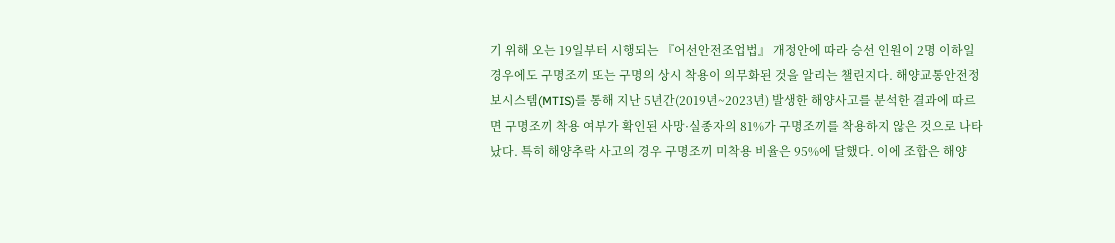기 위해 오는 19일부터 시행되는 『어선안전조업법』 개정안에 따라 승선 인원이 2명 이하일 경우에도 구명조끼 또는 구명의 상시 착용이 의무화된 것을 알리는 챌린지다. 해양교통안전정보시스템(MTIS)를 통해 지난 5년간(2019년~2023년) 발생한 해양사고를 분석한 결과에 따르면 구명조끼 착용 여부가 확인된 사망·실종자의 81%가 구명조끼를 착용하지 않은 것으로 나타났다. 특히 해양추락 사고의 경우 구명조끼 미착용 비율은 95%에 달했다. 이에 조합은 해양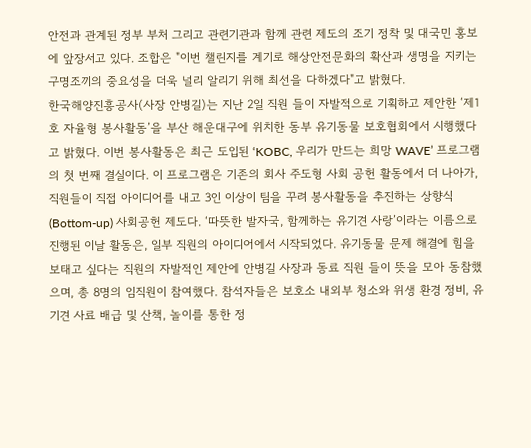안전과 관계된 정부 부처 그리고 관련기관과 함께 관련 제도의 조기 정착 및 대국민 홍보에 앞장서고 있다. 조합은 "이번 챌린지를 계기로 해상안전문화의 확산과 생명을 지키는 구명조끼의 중요성을 더욱 널리 알리기 위해 최선을 다하겠다"고 밝혔다.
한국해양진흥공사(사장 안병길)는 지난 2일 직원 들이 자발적으로 기획하고 제안한 ‘제1호 자율형 봉사활동’을 부산 해운대구에 위치한 동부 유기동물 보호협회에서 시행했다고 밝혔다. 이번 봉사활동은 최근 도입된 ‘KOBC, 우리가 만드는 희망 WAVE’ 프로그램의 첫 번째 결실이다. 이 프로그램은 기존의 회사 주도형 사회 공헌 활동에서 더 나아가, 직원들이 직접 아이디어를 내고 3인 이상이 팀을 꾸려 봉사활동을 추진하는 상향식(Bottom-up) 사회공헌 제도다. ‘따뜻한 발자국, 함께하는 유기견 사랑’이라는 이름으로 진행된 이날 활동은, 일부 직원의 아이디어에서 시작되었다. 유기동물 문제 해결에 힘을 보태고 싶다는 직원의 자발적인 제안에 안병길 사장과 동료 직원 들이 뜻을 모아 동참했으며, 총 8명의 임직원이 참여했다. 참석자들은 보호소 내외부 청소와 위생 환경 정비, 유기견 사료 배급 및 산책, 놀이를 통한 정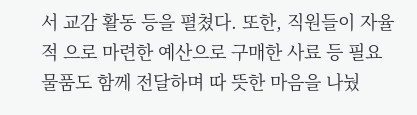서 교감 활동 등을 펼쳤다. 또한, 직원들이 자율적 으로 마련한 예산으로 구매한 사료 등 필요 물품도 함께 전달하며 따 뜻한 마음을 나눴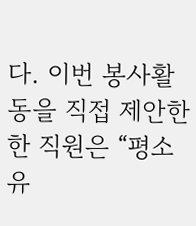다. 이번 봉사활동을 직접 제안한 한 직원은 “평소 유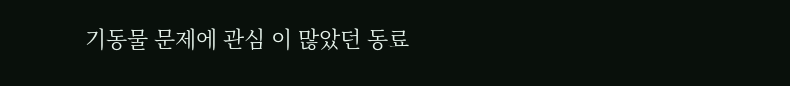기동물 문제에 관심 이 많았던 동료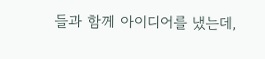들과 함께 아이디어를 냈는데,